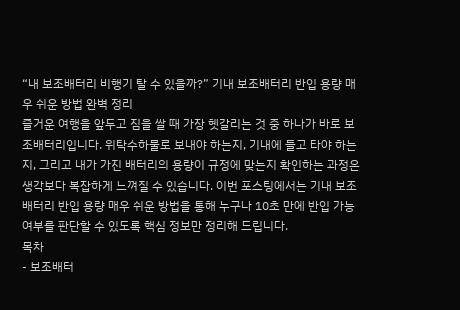“내 보조배터리 비행기 탈 수 있을까?” 기내 보조배터리 반입 용량 매우 쉬운 방법 완벽 정리
즐거운 여행을 앞두고 짐을 쌀 때 가장 헷갈리는 것 중 하나가 바로 보조배터리입니다. 위탁수하물로 보내야 하는지, 기내에 들고 타야 하는지, 그리고 내가 가진 배터리의 용량이 규정에 맞는지 확인하는 과정은 생각보다 복잡하게 느껴질 수 있습니다. 이번 포스팅에서는 기내 보조배터리 반입 용량 매우 쉬운 방법을 통해 누구나 10초 만에 반입 가능 여부를 판단할 수 있도록 핵심 정보만 정리해 드립니다.
목차
- 보조배터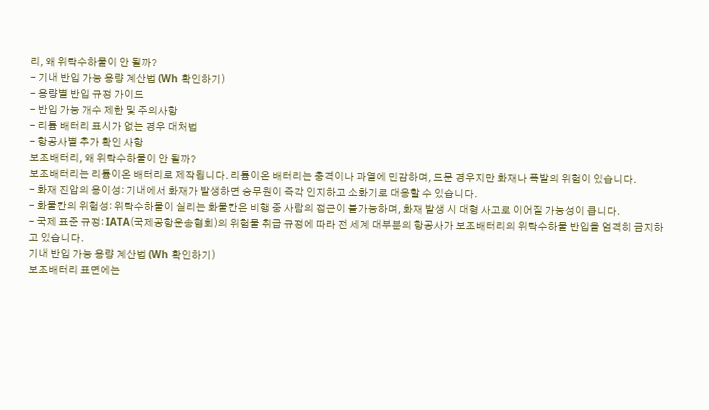리, 왜 위탁수하물이 안 될까?
- 기내 반입 가능 용량 계산법 (Wh 확인하기)
- 용량별 반입 규정 가이드
- 반입 가능 개수 제한 및 주의사항
- 리튬 배터리 표시가 없는 경우 대처법
- 항공사별 추가 확인 사항
보조배터리, 왜 위탁수하물이 안 될까?
보조배터리는 리튬이온 배터리로 제작됩니다. 리튬이온 배터리는 충격이나 과열에 민감하며, 드문 경우지만 화재나 폭발의 위험이 있습니다.
- 화재 진압의 용이성: 기내에서 화재가 발생하면 승무원이 즉각 인지하고 소화기로 대응할 수 있습니다.
- 화물칸의 위험성: 위탁수하물이 실리는 화물칸은 비행 중 사람의 접근이 불가능하며, 화재 발생 시 대형 사고로 이어질 가능성이 큽니다.
- 국제 표준 규정: IATA(국제공항운송협회)의 위험물 취급 규정에 따라 전 세계 대부분의 항공사가 보조배터리의 위탁수하물 반입을 엄격히 금지하고 있습니다.
기내 반입 가능 용량 계산법 (Wh 확인하기)
보조배터리 표면에는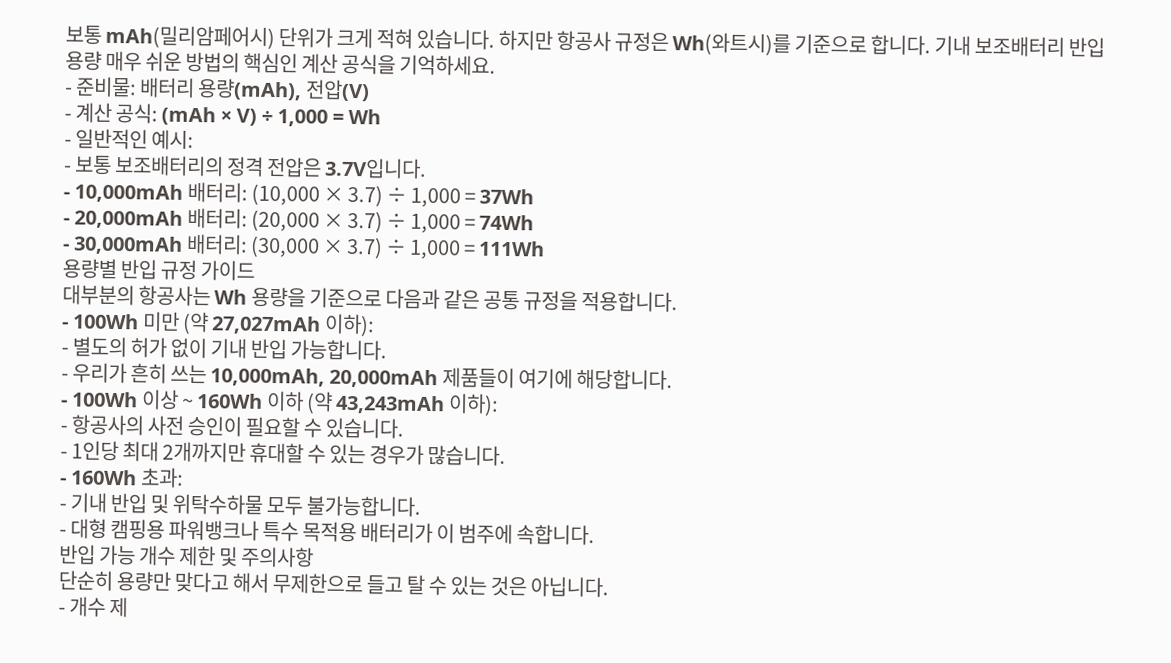보통 mAh(밀리암페어시) 단위가 크게 적혀 있습니다. 하지만 항공사 규정은 Wh(와트시)를 기준으로 합니다. 기내 보조배터리 반입 용량 매우 쉬운 방법의 핵심인 계산 공식을 기억하세요.
- 준비물: 배터리 용량(mAh), 전압(V)
- 계산 공식: (mAh × V) ÷ 1,000 = Wh
- 일반적인 예시:
- 보통 보조배터리의 정격 전압은 3.7V입니다.
- 10,000mAh 배터리: (10,000 × 3.7) ÷ 1,000 = 37Wh
- 20,000mAh 배터리: (20,000 × 3.7) ÷ 1,000 = 74Wh
- 30,000mAh 배터리: (30,000 × 3.7) ÷ 1,000 = 111Wh
용량별 반입 규정 가이드
대부분의 항공사는 Wh 용량을 기준으로 다음과 같은 공통 규정을 적용합니다.
- 100Wh 미만 (약 27,027mAh 이하):
- 별도의 허가 없이 기내 반입 가능합니다.
- 우리가 흔히 쓰는 10,000mAh, 20,000mAh 제품들이 여기에 해당합니다.
- 100Wh 이상 ~ 160Wh 이하 (약 43,243mAh 이하):
- 항공사의 사전 승인이 필요할 수 있습니다.
- 1인당 최대 2개까지만 휴대할 수 있는 경우가 많습니다.
- 160Wh 초과:
- 기내 반입 및 위탁수하물 모두 불가능합니다.
- 대형 캠핑용 파워뱅크나 특수 목적용 배터리가 이 범주에 속합니다.
반입 가능 개수 제한 및 주의사항
단순히 용량만 맞다고 해서 무제한으로 들고 탈 수 있는 것은 아닙니다.
- 개수 제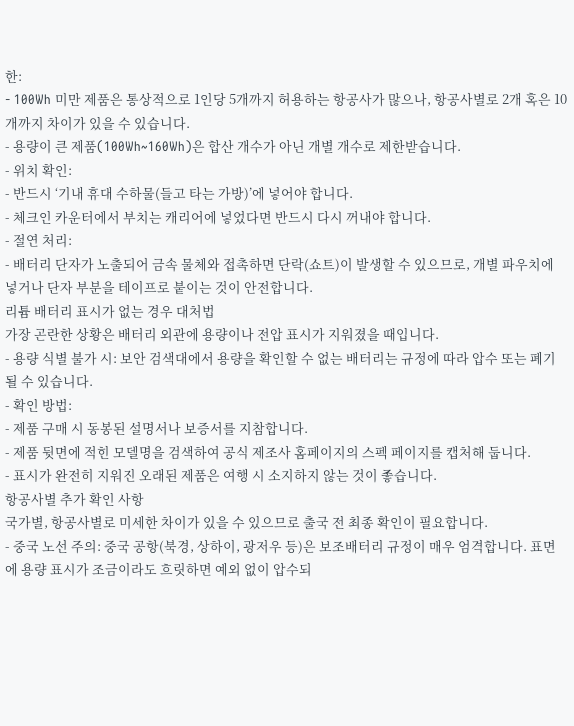한:
- 100Wh 미만 제품은 통상적으로 1인당 5개까지 허용하는 항공사가 많으나, 항공사별로 2개 혹은 10개까지 차이가 있을 수 있습니다.
- 용량이 큰 제품(100Wh~160Wh)은 합산 개수가 아닌 개별 개수로 제한받습니다.
- 위치 확인:
- 반드시 ‘기내 휴대 수하물(들고 타는 가방)’에 넣어야 합니다.
- 체크인 카운터에서 부치는 캐리어에 넣었다면 반드시 다시 꺼내야 합니다.
- 절연 처리:
- 배터리 단자가 노출되어 금속 물체와 접촉하면 단락(쇼트)이 발생할 수 있으므로, 개별 파우치에 넣거나 단자 부분을 테이프로 붙이는 것이 안전합니다.
리튬 배터리 표시가 없는 경우 대처법
가장 곤란한 상황은 배터리 외관에 용량이나 전압 표시가 지워졌을 때입니다.
- 용량 식별 불가 시: 보안 검색대에서 용량을 확인할 수 없는 배터리는 규정에 따라 압수 또는 폐기될 수 있습니다.
- 확인 방법:
- 제품 구매 시 동봉된 설명서나 보증서를 지참합니다.
- 제품 뒷면에 적힌 모델명을 검색하여 공식 제조사 홈페이지의 스펙 페이지를 캡처해 둡니다.
- 표시가 완전히 지워진 오래된 제품은 여행 시 소지하지 않는 것이 좋습니다.
항공사별 추가 확인 사항
국가별, 항공사별로 미세한 차이가 있을 수 있으므로 출국 전 최종 확인이 필요합니다.
- 중국 노선 주의: 중국 공항(북경, 상하이, 광저우 등)은 보조배터리 규정이 매우 엄격합니다. 표면에 용량 표시가 조금이라도 흐릿하면 예외 없이 압수되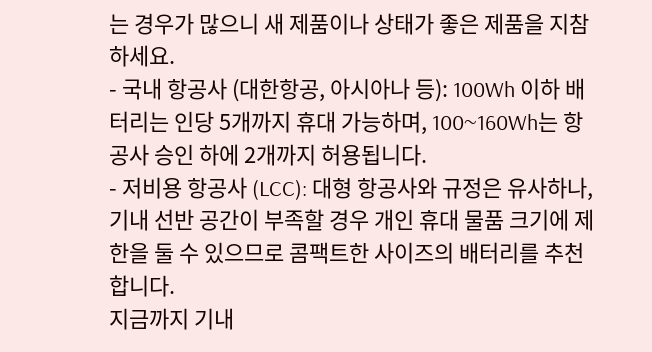는 경우가 많으니 새 제품이나 상태가 좋은 제품을 지참하세요.
- 국내 항공사 (대한항공, 아시아나 등): 100Wh 이하 배터리는 인당 5개까지 휴대 가능하며, 100~160Wh는 항공사 승인 하에 2개까지 허용됩니다.
- 저비용 항공사 (LCC): 대형 항공사와 규정은 유사하나, 기내 선반 공간이 부족할 경우 개인 휴대 물품 크기에 제한을 둘 수 있으므로 콤팩트한 사이즈의 배터리를 추천합니다.
지금까지 기내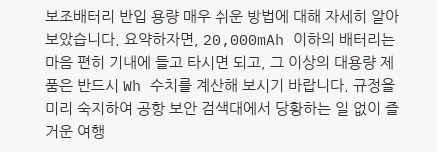보조배터리 반입 용량 매우 쉬운 방법에 대해 자세히 알아보았습니다. 요약하자면, 20,000mAh 이하의 배터리는 마음 편히 기내에 들고 타시면 되고, 그 이상의 대용량 제품은 반드시 Wh 수치를 계산해 보시기 바랍니다. 규정을 미리 숙지하여 공항 보안 검색대에서 당황하는 일 없이 즐거운 여행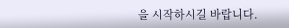을 시작하시길 바랍니다.